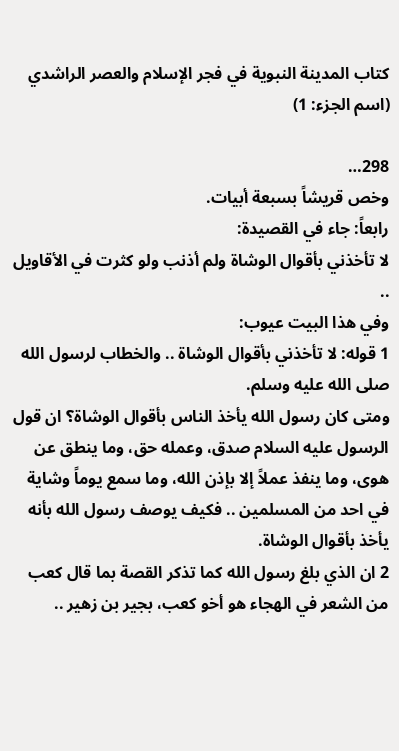كتاب المدينة النبوية في فجر الإسلام والعصر الراشدي (اسم الجزء: 1)

298…
وخص قريشاً بسبعة أبيات.
رابعاً: جاء في القصيدة:
لا تأخذني بأقوال الوشاة ولم أذنب ولو كثرت في الأقاويل ..
وفي هذا البيت عيوب:
1 قوله: لا تأخذني بأقوال الوشاة .. والخطاب لرسول الله صلى الله عليه وسلم.
ومتى كان رسول الله يأخذ الناس بأقوال الوشاة؟ ان قول الرسول عليه السلام صدق، وعمله حق، وما ينطق عن هوى، وما ينفذ عملاً إلا بإذن الله، وما سمع يوماً وشاية في احد من المسلمين .. فكيف يوصف رسول الله بأنه يأخذ بأقوال الوشاة.
2 ان الذي بلغ رسول الله كما تذكر القصة بما قال كعب من الشعر في الهجاء هو أخو كعب، بجير بن زهير ..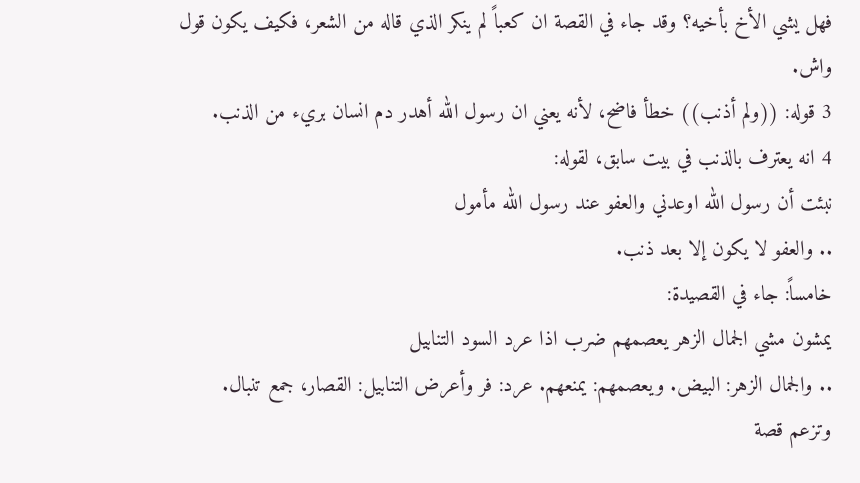فهل يشي الأخ بأخيه؟ وقد جاء في القصة ان كعباً لم ينكر الذي قاله من الشعر، فكيف يكون قول واش.
3 قوله: ((ولم أذنب)) خطأ فاضح، لأنه يعني ان رسول الله أهدر دم انسان بريء من الذنب.
4 انه يعترف بالذنب في بيت سابق، لقوله:
نبئت أن رسول الله اوعدني والعفو عند رسول الله مأمول
.. والعفو لا يكون إلا بعد ذنب.
خامساً: جاء في القصيدة:
يمشون مشي الجمال الزهر يعصمهم ضرب اذا عرد السود التنابيل
.. والجمال الزهر: البيض. ويعصمهم: يمنعهم. عرد: فر وأعرض التنابيل: القصار، جمع تنبال.
وتزعم قصة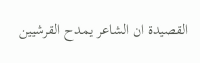القصيدة ان الشاعر يمدح القرشيين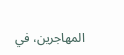المهاجرين، في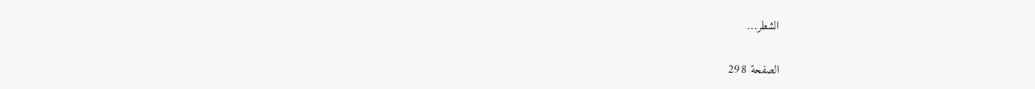الشطر…

الصفحة 298